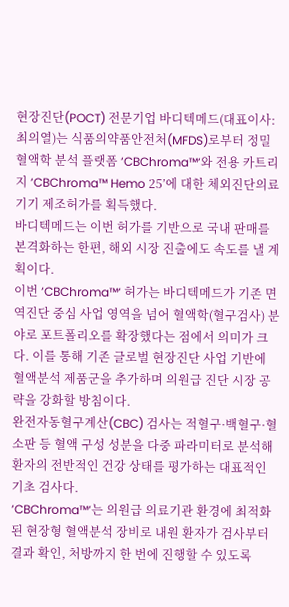현장진단(POCT) 전문기업 바디텍메드(대표이사:최의열)는 식품의약품안전처(MFDS)로부터 정밀 혈액학 분석 플랫폼 ‘CBChroma™’와 전용 카트리지 ‘CBChroma™ Hemo 25’에 대한 체외진단의료기기 제조허가를 획득했다.
바디텍메드는 이번 허가를 기반으로 국내 판매를 본격화하는 한편, 해외 시장 진출에도 속도를 낼 계획이다.
이번 ‘CBChroma™’ 허가는 바디텍메드가 기존 면역진단 중심 사업 영역을 넘어 혈액학(혈구검사) 분야로 포트폴리오를 확장했다는 점에서 의미가 크다. 이를 통해 기존 글로벌 현장진단 사업 기반에 혈액분석 제품군을 추가하며 의원급 진단 시장 공략을 강화할 방침이다.
완전자동혈구계산(CBC) 검사는 적혈구·백혈구·혈소판 등 혈액 구성 성분을 다중 파라미터로 분석해 환자의 전반적인 건강 상태를 평가하는 대표적인 기초 검사다.
‘CBChroma™’는 의원급 의료기관 환경에 최적화된 현장형 혈액분석 장비로 내원 환자가 검사부터 결과 확인, 처방까지 한 번에 진행할 수 있도록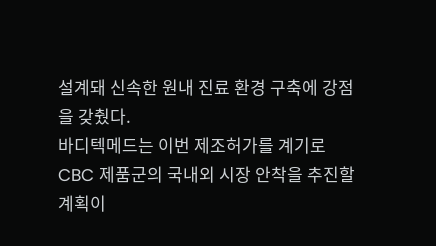설계돼 신속한 원내 진료 환경 구축에 강점을 갖췄다.
바디텍메드는 이번 제조허가를 계기로 CBC 제품군의 국내외 시장 안착을 추진할 계획이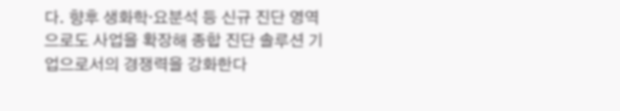다. 향후 생화학·요분석 등 신규 진단 영역으로도 사업을 확장해 종합 진단 솔루션 기업으로서의 경쟁력을 강화한다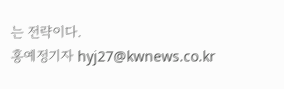는 전략이다.
홍예정기자 hyj27@kwnews.co.kr